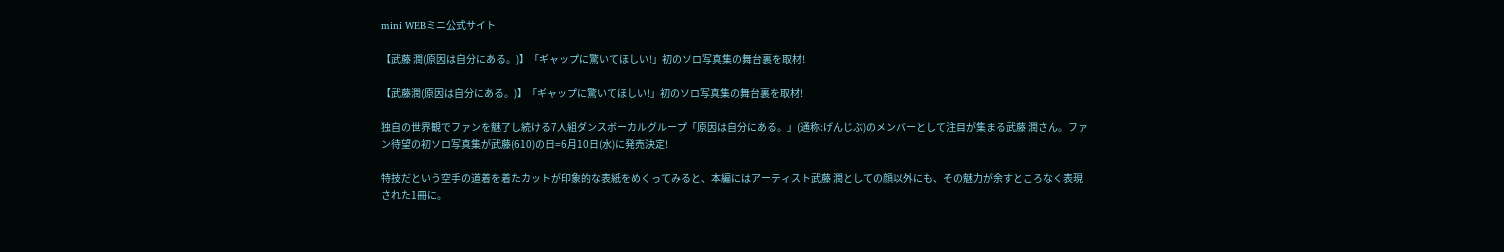mini WEBミニ公式サイト

【武藤 潤(原因は自分にある。)】「ギャップに驚いてほしい!」初のソロ写真集の舞台裏を取材!

【武藤潤(原因は自分にある。)】「ギャップに驚いてほしい!」初のソロ写真集の舞台裏を取材!

独自の世界観でファンを魅了し続ける7人組ダンスボーカルグループ「原因は自分にある。」(通称:げんじぶ)のメンバーとして注目が集まる武藤 潤さん。ファン待望の初ソロ写真集が武藤(610)の日=6月10日(水)に発売決定!

特技だという空手の道着を着たカットが印象的な表紙をめくってみると、本編にはアーティスト武藤 潤としての顔以外にも、その魅力が余すところなく表現された1冊に。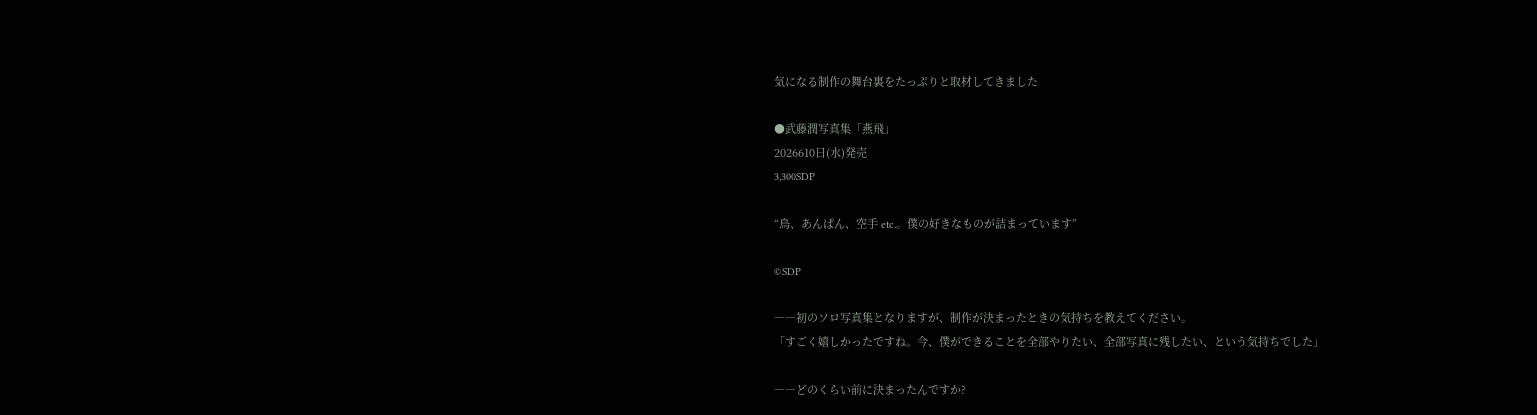気になる制作の舞台裏をたっぷりと取材してきました

●武藤潤写真集「燕飛」
2026610日(水)発売
3,300SDP

“鳥、あんぱん、空手 etc.。僕の好きなものが詰まっています”

©SDP

――初のソロ写真集となりますが、制作が決まったときの気持ちを教えてください。
「すごく嬉しかったですね。今、僕ができることを全部やりたい、全部写真に残したい、という気持ちでした」

――どのくらい前に決まったんですか?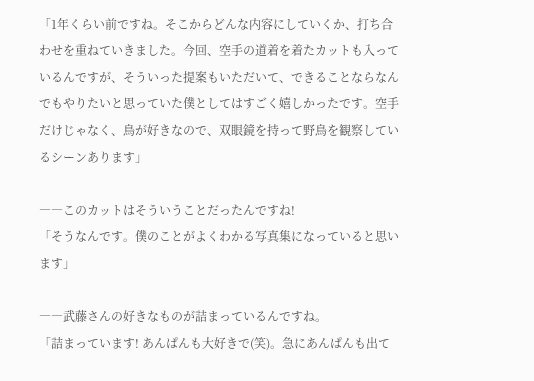「1年くらい前ですね。そこからどんな内容にしていくか、打ち合わせを重ねていきました。今回、空手の道着を着たカットも入っているんですが、そういった提案もいただいて、できることならなんでもやりたいと思っていた僕としてはすごく嬉しかったです。空手だけじゃなく、鳥が好きなので、双眼鏡を持って野鳥を観察しているシーンあります」

――このカットはそういうことだったんですね!
「そうなんです。僕のことがよくわかる写真集になっていると思います」

――武藤さんの好きなものが詰まっているんですね。
「詰まっています! あんぱんも大好きで(笑)。急にあんぱんも出て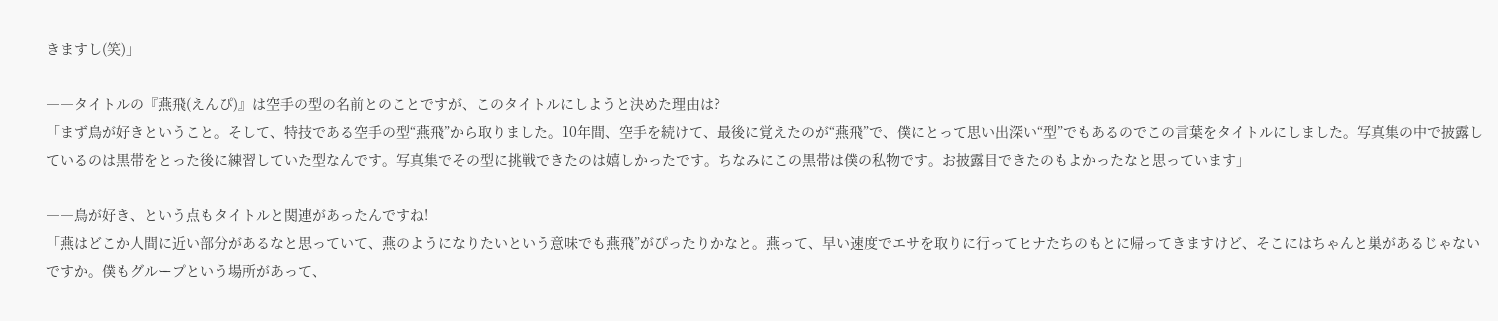きますし(笑)」

――タイトルの『燕飛(えんぴ)』は空手の型の名前とのことですが、このタイトルにしようと決めた理由は?
「まず鳥が好きということ。そして、特技である空手の型“燕飛”から取りました。10年間、空手を続けて、最後に覚えたのが“燕飛”で、僕にとって思い出深い“型”でもあるのでこの言葉をタイトルにしました。写真集の中で披露しているのは黒帯をとった後に練習していた型なんです。写真集でその型に挑戦できたのは嬉しかったです。ちなみにこの黒帯は僕の私物です。お披露目できたのもよかったなと思っています」

――鳥が好き、という点もタイトルと関連があったんですね!
「燕はどこか人間に近い部分があるなと思っていて、燕のようになりたいという意味でも燕飛”がぴったりかなと。燕って、早い速度でエサを取りに行ってヒナたちのもとに帰ってきますけど、そこにはちゃんと巣があるじゃないですか。僕もグループという場所があって、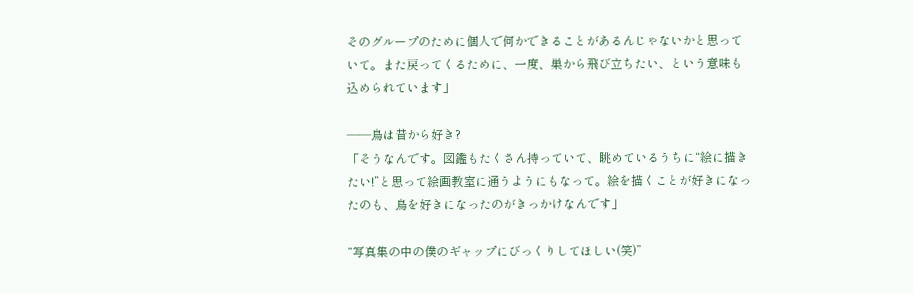そのグループのために個人で何かできることがあるんじゃないかと思っていて。また戻ってくるために、一度、巣から飛び立ちたい、という意味も込められています」

――鳥は昔から好き?
「そうなんです。図鑑もたくさん持っていて、眺めているうちに“絵に描きたい!”と思って絵画教室に通うようにもなって。絵を描くことが好きになったのも、鳥を好きになったのがきっかけなんです」

“写真集の中の僕のギャップにびっくりしてほしい(笑)”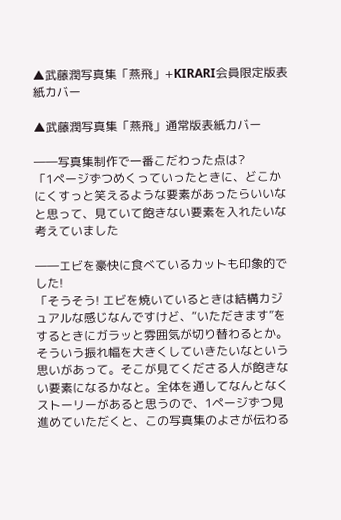▲武藤潤写真集「燕飛」+KIRARI会員限定版表紙カバー

▲武藤潤写真集「燕飛」通常版表紙カバー

――写真集制作で一番こだわった点は?
「1ページずつめくっていったときに、どこかにくすっと笑えるような要素があったらいいなと思って、見ていて飽きない要素を入れたいな考えていました

――エビを豪快に食べているカットも印象的でした!
「そうそう! エビを焼いているときは結構カジュアルな感じなんですけど、“いただきます”をするときにガラッと雰囲気が切り替わるとか。そういう振れ幅を大きくしていきたいなという思いがあって。そこが見てくださる人が飽きない要素になるかなと。全体を通してなんとなくストーリーがあると思うので、1ページずつ見進めていただくと、この写真集のよさが伝わる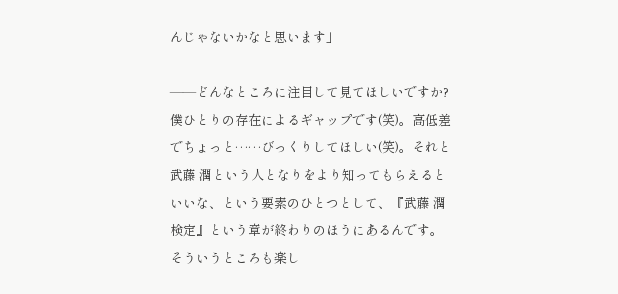んじゃないかなと思います」

――どんなところに注目して見てほしいですか?
僕ひとりの存在によるギャップです(笑)。高低差でちょっと……びっくりしてほしい(笑)。それと武藤 潤という人となりをより知ってもらえるといいな、という要素のひとつとして、『武藤 潤検定』という章が終わりのほうにあるんです。そういうところも楽し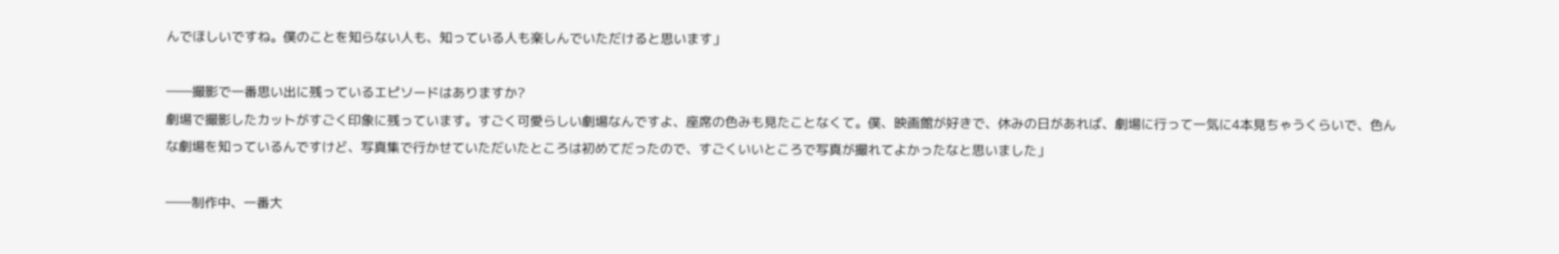んでほしいですね。僕のことを知らない人も、知っている人も楽しんでいただけると思います」

――撮影で一番思い出に残っているエピソードはありますか?
劇場で撮影したカットがすごく印象に残っています。すごく可愛らしい劇場なんですよ、座席の色みも見たことなくて。僕、映画館が好きで、休みの日があれば、劇場に行って一気に4本見ちゃうくらいで、色んな劇場を知っているんですけど、写真集で行かせていただいたところは初めてだったので、すごくいいところで写真が撮れてよかったなと思いました」

――制作中、一番大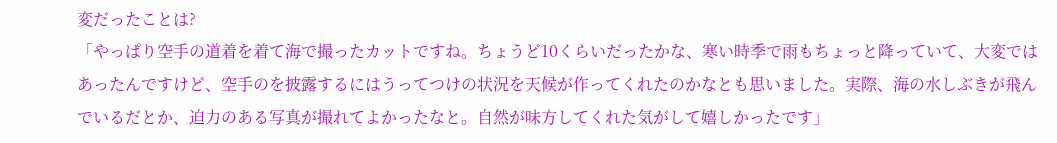変だったことは?
「やっぱり空手の道着を着て海で撮ったカットですね。ちょうど10くらいだったかな、寒い時季で雨もちょっと降っていて、大変ではあったんですけど、空手のを披露するにはうってつけの状況を天候が作ってくれたのかなとも思いました。実際、海の水しぶきが飛んでいるだとか、迫力のある写真が撮れてよかったなと。自然が味方してくれた気がして嬉しかったです」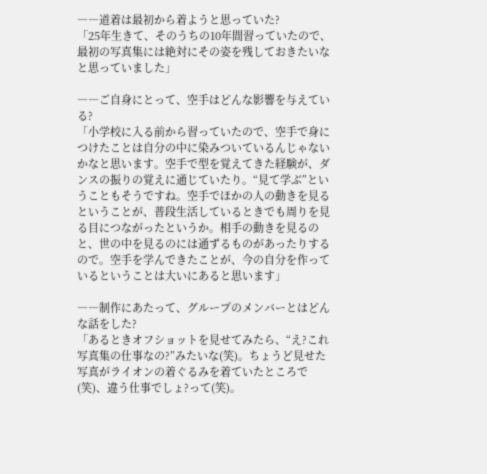――道着は最初から着ようと思っていた?
「25年生きて、そのうちの10年間習っていたので、最初の写真集には絶対にその姿を残しておきたいなと思っていました」

――ご自身にとって、空手はどんな影響を与えている?
「小学校に入る前から習っていたので、空手で身につけたことは自分の中に染みついているんじゃないかなと思います。空手で型を覚えてきた経験が、ダンスの振りの覚えに通じていたり。“見て学ぶ”ということもそうですね。空手でほかの人の動きを見るということが、普段生活しているときでも周りを見る目につながったというか。相手の動きを見るのと、世の中を見るのには通ずるものがあったりするので。空手を学んできたことが、今の自分を作っているということは大いにあると思います」

――制作にあたって、グループのメンバーとはどんな話をした?
「あるときオフショットを見せてみたら、“え?これ写真集の仕事なの?”みたいな(笑)。ちょうど見せた写真がライオンの着ぐるみを着ていたところで(笑)、違う仕事でしょ?って(笑)。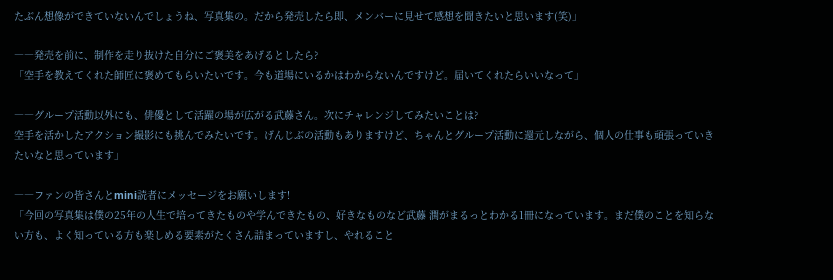たぶん想像ができていないんでしょうね、写真集の。だから発売したら即、メンバーに見せて感想を聞きたいと思います(笑)」

――発売を前に、制作を走り抜けた自分にご褒美をあげるとしたら?
「空手を教えてくれた師匠に褒めてもらいたいです。今も道場にいるかはわからないんですけど。届いてくれたらいいなって」

――グループ活動以外にも、俳優として活躍の場が広がる武藤さん。次にチャレンジしてみたいことは?
空手を活かしたアクション撮影にも挑んでみたいです。げんじぶの活動もありますけど、ちゃんとグループ活動に還元しながら、個人の仕事も頑張っていきたいなと思っています」

――ファンの皆さんとmini読者にメッセージをお願いします!
「今回の写真集は僕の25年の人生で培ってきたものや学んできたもの、好きなものなど武藤 潤がまるっとわかる1冊になっています。まだ僕のことを知らない方も、よく知っている方も楽しめる要素がたくさん詰まっていますし、やれること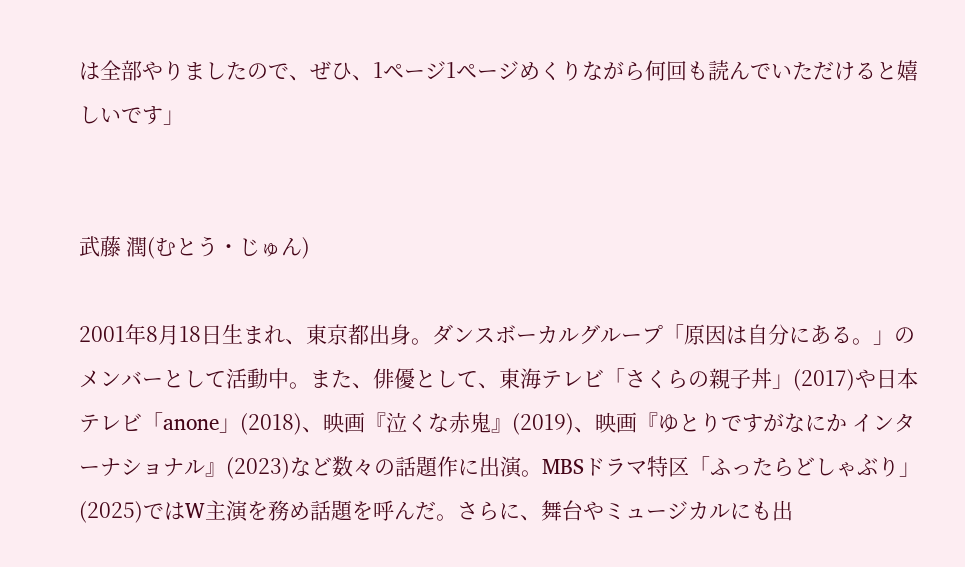は全部やりましたので、ぜひ、1ページ1ページめくりながら何回も読んでいただけると嬉しいです」


武藤 潤(むとう・じゅん)

2001年8月18日生まれ、東京都出身。ダンスボーカルグループ「原因は自分にある。」のメンバーとして活動中。また、俳優として、東海テレビ「さくらの親子丼」(2017)や日本テレビ「anone」(2018)、映画『泣くな赤鬼』(2019)、映画『ゆとりですがなにか インターナショナル』(2023)など数々の話題作に出演。MBSドラマ特区「ふったらどしゃぶり」(2025)ではW主演を務め話題を呼んだ。さらに、舞台やミュージカルにも出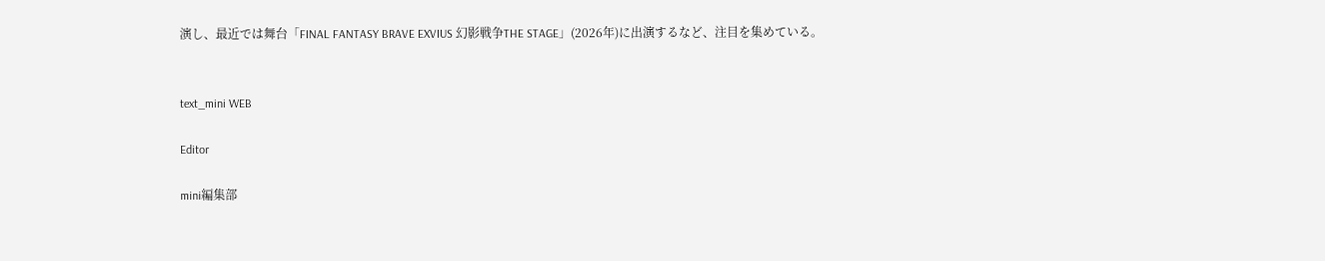演し、最近では舞台「FINAL FANTASY BRAVE EXVIUS 幻影戦争THE STAGE」(2026年)に出演するなど、注目を集めている。


text_mini WEB

Editor

mini編集部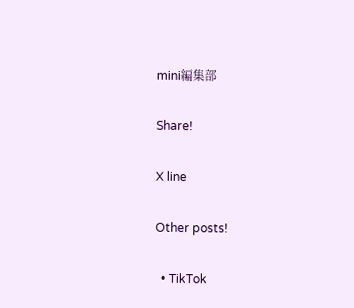mini編集部

Share!

X line

Other posts!

  • TikTok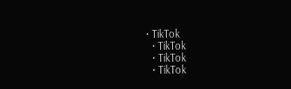• TikTok
  • TikTok
  • TikTok
  • TikTok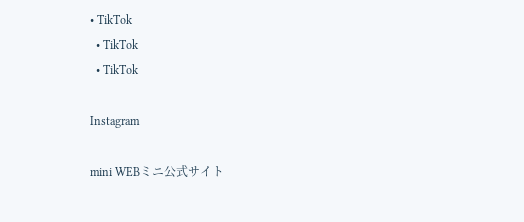• TikTok
  • TikTok
  • TikTok

Instagram

mini WEBミニ公式サイト